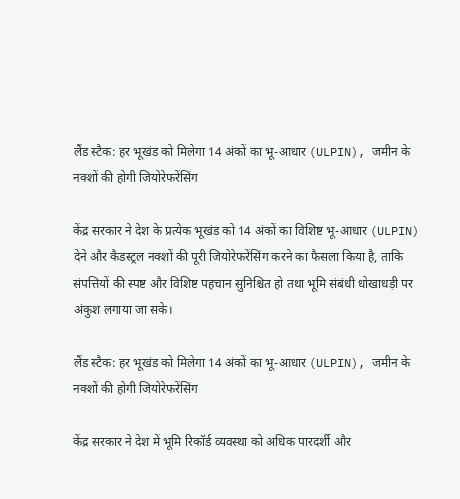लैंड स्टैक: हर भूखंड को मिलेगा 14 अंकों का भू-आधार (ULPIN), जमीन के नक्शों की होगी जियोरेफरेंसिंग

केंद्र सरकार ने देश के प्रत्येक भूखंड को 14 अंकों का विशिष्ट भू-आधार (ULPIN) देने और कैडस्ट्रल नक्शों की पूरी जियोरेफरेंसिंग करने का फैसला किया है, ताकि संपत्तियों की स्पष्ट और विशिष्ट पहचान सुनिश्चित हो तथा भूमि संबंधी धोखाधड़ी पर अंकुश लगाया जा सके।

लैंड स्टैक: हर भूखंड को मिलेगा 14 अंकों का भू-आधार (ULPIN), जमीन के नक्शों की होगी जियोरेफरेंसिंग

केंद्र सरकार ने देश में भूमि रिकॉर्ड व्यवस्था को अधिक पारदर्शी और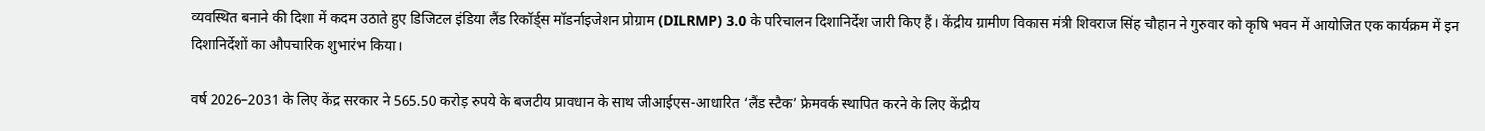व्यवस्थित बनाने की दिशा में कदम उठाते हुए डिजिटल इंडिया लैंड रिकॉर्ड्स मॉडर्नाइजेशन प्रोग्राम (DILRMP) 3.0 के परिचालन दिशानिर्देश जारी किए हैं। केंद्रीय ग्रामीण विकास मंत्री शिवराज सिंह चौहान ने गुरुवार को कृषि भवन में आयोजित एक कार्यक्रम में इन दिशानिर्देशों का औपचारिक शुभारंभ किया।

वर्ष 2026–2031 के लिए केंद्र सरकार ने 565.50 करोड़ रुपये के बजटीय प्रावधान के साथ जीआईएस-आधारित ‘लैंड स्टैक’ फ्रेमवर्क स्थापित करने के लिए केंद्रीय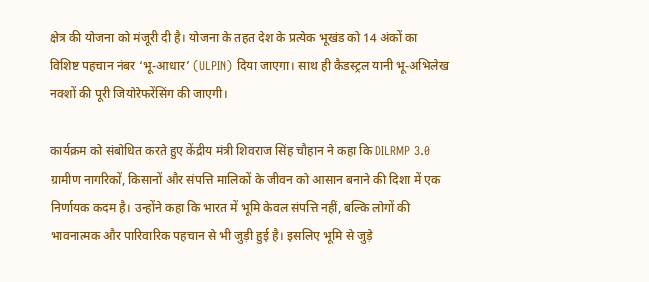क्षेत्र की योजना को मंजूरी दी है। योजना के तहत देश के प्रत्येक भूखंड को 14 अंकों का विशिष्ट पहचान नंबर ‘भू-आधार’ (ULPIN) दिया जाएगा। साथ ही कैडस्ट्रल यानी भू-अभिलेख नक्शों की पूरी जियोरेफरेंसिंग की जाएगी।

कार्यक्रम को संबोधित करते हुए केंद्रीय मंत्री शिवराज सिंह चौहान ने कहा कि DILRMP 3.0 ग्रामीण नागरिकों, किसानों और संपत्ति मालिकों के जीवन को आसान बनाने की दिशा में एक निर्णायक कदम है। उन्होंने कहा कि भारत में भूमि केवल संपत्ति नहीं, बल्कि लोगों की भावनात्मक और पारिवारिक पहचान से भी जुड़ी हुई है। इसलिए भूमि से जुड़े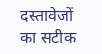दस्तावेजों का सटीक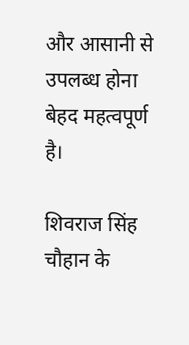और आसानी से उपलब्ध होना बेहद महत्वपूर्ण है।

शिवराज सिंह चौहान के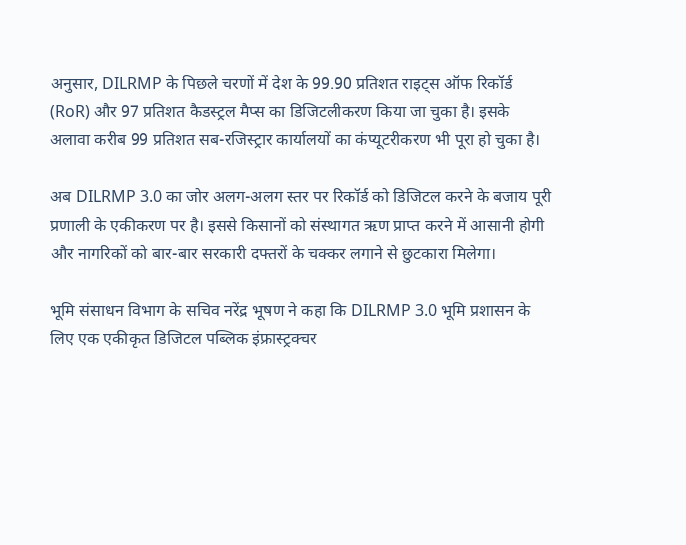अनुसार, DILRMP के पिछले चरणों में देश के 99.90 प्रतिशत राइट्स ऑफ रिकॉर्ड (RoR) और 97 प्रतिशत कैडस्ट्रल मैप्स का डिजिटलीकरण किया जा चुका है। इसके अलावा करीब 99 प्रतिशत सब-रजिस्ट्रार कार्यालयों का कंप्यूटरीकरण भी पूरा हो चुका है।

अब DILRMP 3.0 का जोर अलग-अलग स्तर पर रिकॉर्ड को डिजिटल करने के बजाय पूरी प्रणाली के एकीकरण पर है। इससे किसानों को संस्थागत ऋण प्राप्त करने में आसानी होगी और नागरिकों को बार-बार सरकारी दफ्तरों के चक्कर लगाने से छुटकारा मिलेगा।

भूमि संसाधन विभाग के सचिव नरेंद्र भूषण ने कहा कि DILRMP 3.0 भूमि प्रशासन के लिए एक एकीकृत डिजिटल पब्लिक इंफ्रास्ट्रक्चर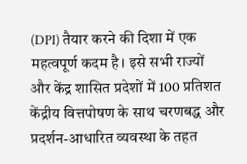(DPI) तैयार करने की दिशा में एक महत्वपूर्ण कदम है। इसे सभी राज्यों और केंद्र शासित प्रदेशों में 100 प्रतिशत केंद्रीय वित्तपोषण के साथ चरणबद्ध और प्रदर्शन-आधारित व्यवस्था के तहत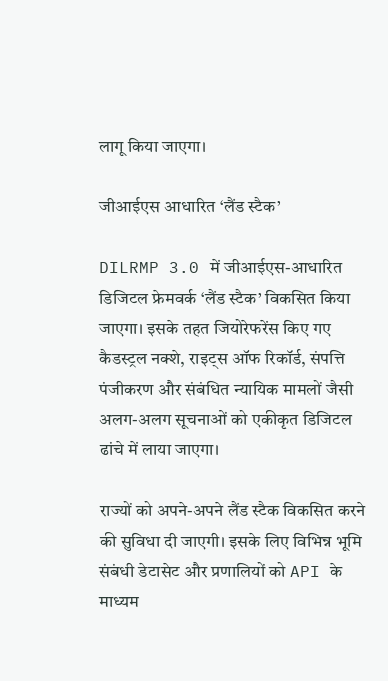लागू किया जाएगा।

जीआईएस आधारित ‘लैंड स्टैक’

DILRMP 3.0 में जीआईएस-आधारित डिजिटल फ्रेमवर्क ‘लैंड स्टैक’ विकसित किया जाएगा। इसके तहत जियोरेफरेंस किए गए कैडस्ट्रल नक्शे, राइट्स ऑफ रिकॉर्ड, संपत्ति पंजीकरण और संबंधित न्यायिक मामलों जैसी अलग-अलग सूचनाओं को एकीकृत डिजिटल ढांचे में लाया जाएगा।

राज्यों को अपने-अपने लैंड स्टैक विकसित करने की सुविधा दी जाएगी। इसके लिए विभिन्न भूमि संबंधी डेटासेट और प्रणालियों को API के माध्यम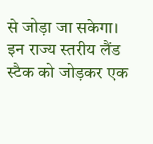से जोड़ा जा सकेगा। इन राज्य स्तरीय लैंड स्टैक को जोड़कर एक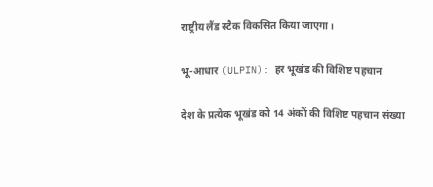राष्ट्रीय लैंड स्टैक विकसित किया जाएगा।

भू-आधार (ULPIN): हर भूखंड की विशिष्ट पहचान

देश के प्रत्येक भूखंड को 14 अंकों की विशिष्ट पहचान संख्या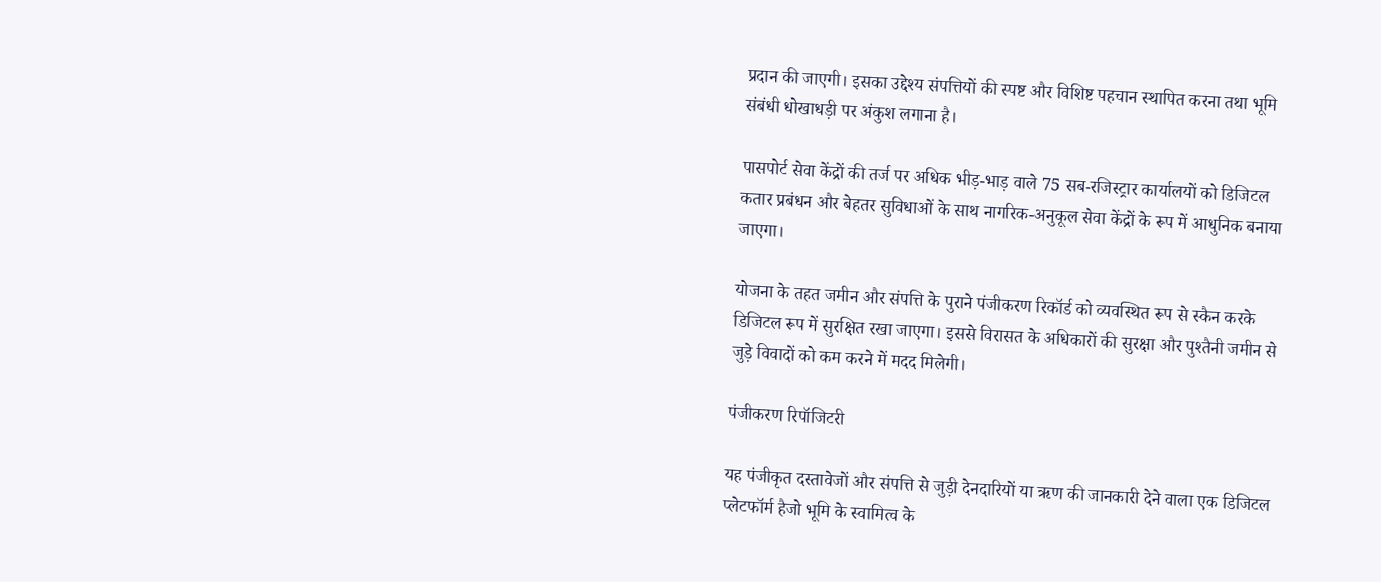प्रदान की जाएगी। इसका उद्देश्य संपत्तियों की स्पष्ट और विशिष्ट पहचान स्थापित करना तथा भूमि संबंधी धोखाधड़ी पर अंकुश लगाना है।

पासपोर्ट सेवा केंद्रों की तर्ज पर अधिक भीड़-भाड़ वाले 75 सब-रजिस्ट्रार कार्यालयों को डिजिटल कतार प्रबंधन और बेहतर सुविधाओं के साथ नागरिक-अनुकूल सेवा केंद्रों के रूप में आधुनिक बनाया जाएगा।

योजना के तहत जमीन और संपत्ति के पुराने पंजीकरण रिकॉर्ड को व्यवस्थित रूप से स्कैन करके डिजिटल रूप में सुरक्षित रखा जाएगा। इससे विरासत के अधिकारों की सुरक्षा और पुश्तैनी जमीन से जुड़े विवादों को कम करने में मदद मिलेगी।

पंजीकरण रिपॉजिटरी

यह पंजीकृत दस्तावेजों और संपत्ति से जुड़ी देनदारियों या ऋण की जानकारी देने वाला एक डिजिटल प्लेटफॉर्म हैजो भूमि के स्वामित्व के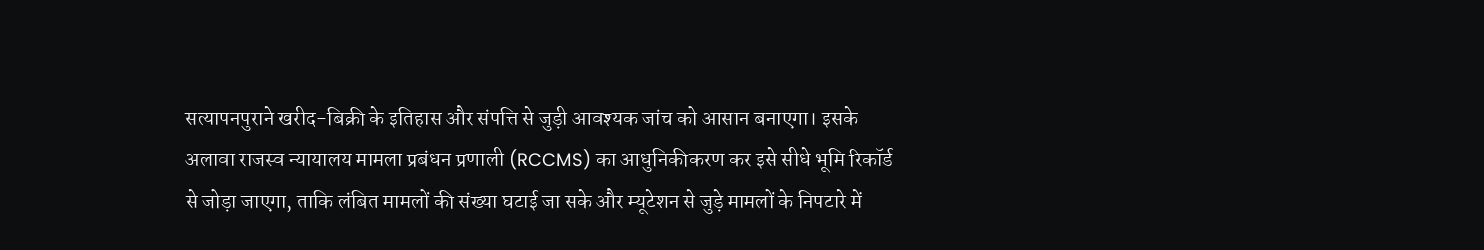सत्यापनपुराने खरीद-बिक्री के इतिहास और संपत्ति से जुड़ी आवश्यक जांच को आसान बनाएगा। इसके अलावा राजस्व न्यायालय मामला प्रबंधन प्रणाली (RCCMS) का आधुनिकीकरण कर इसे सीधे भूमि रिकॉर्ड से जोड़ा जाएगा, ताकि लंबित मामलों की संख्या घटाई जा सके और म्यूटेशन से जुड़े मामलों के निपटारे में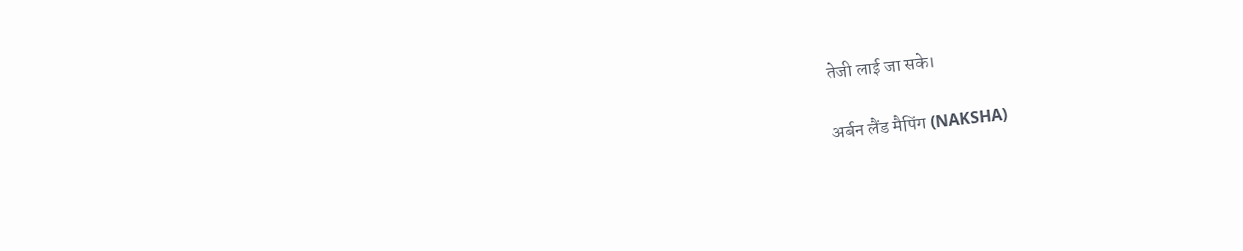तेजी लाई जा सके।

अर्बन लैंड मैपिंग (NAKSHA)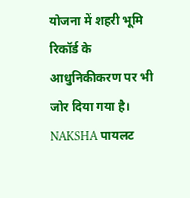योजना में शहरी भूमि रिकॉर्ड के आधुनिकीकरण पर भी जोर दिया गया है। NAKSHA पायलट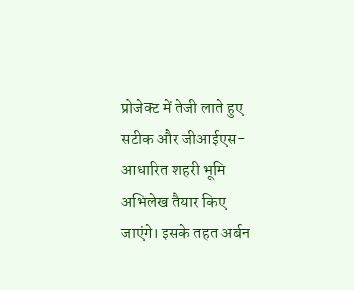प्रोजेक्ट में तेजी लाते हुए सटीक और जीआईएस-आधारित शहरी भूमि अभिलेख तैयार किए जाएंगे। इसके तहत अर्बन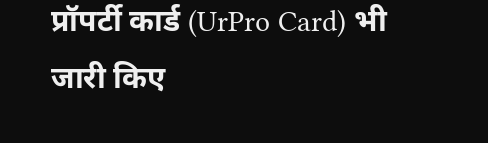प्रॉपर्टी कार्ड (UrPro Card) भी जारी किए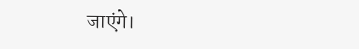जाएंगे।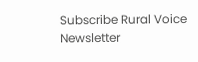Subscribe Rural Voice Newsletter